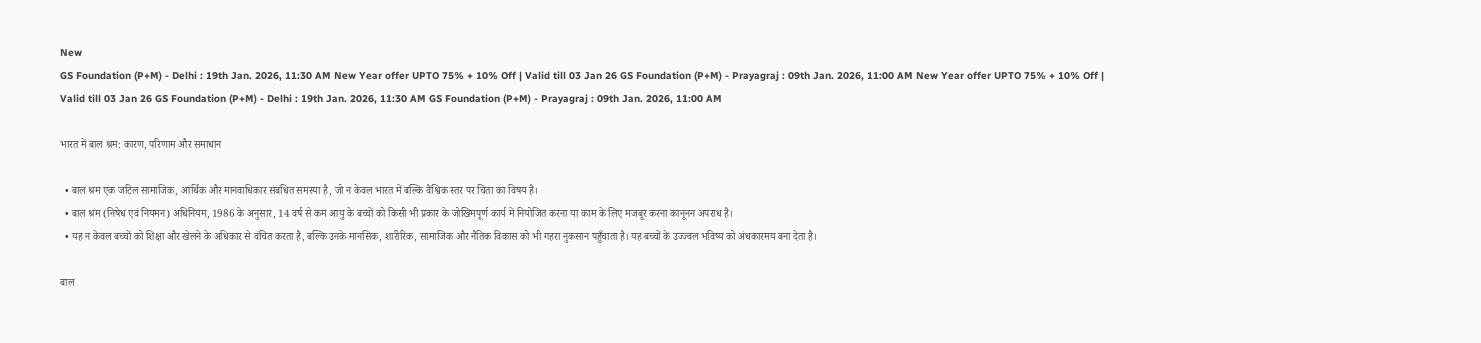New
GS Foundation (P+M) - Delhi : 19th Jan. 2026, 11:30 AM New Year offer UPTO 75% + 10% Off | Valid till 03 Jan 26 GS Foundation (P+M) - Prayagraj : 09th Jan. 2026, 11:00 AM New Year offer UPTO 75% + 10% Off | Valid till 03 Jan 26 GS Foundation (P+M) - Delhi : 19th Jan. 2026, 11:30 AM GS Foundation (P+M) - Prayagraj : 09th Jan. 2026, 11:00 AM

भारत में बाल श्रम: कारण, परिणाम और समाधान

  • बाल श्रम एक जटिल सामाजिक, आर्थिक और मानवाधिकार संबंधित समस्या है, जो न केवल भारत में बल्कि वैश्विक स्तर पर चिंता का विषय है।
  • बाल श्रम (निषेध एवं नियमन) अधिनियम, 1986 के अनुसार, 14 वर्ष से कम आयु के बच्चों को किसी भी प्रकार के जोखिमपूर्ण कार्य में नियोजित करना या काम के लिए मजबूर करना कानूनन अपराध है।
  • यह न केवल बच्चों को शिक्षा और खेलने के अधिकार से वंचित करता है, बल्कि उनके मानसिक, शारीरिक, सामाजिक और नैतिक विकास को भी गहरा नुकसान पहुँचाता है। यह बच्चों के उज्ज्वल भविष्य को अंधकारमय बना देता है।

बाल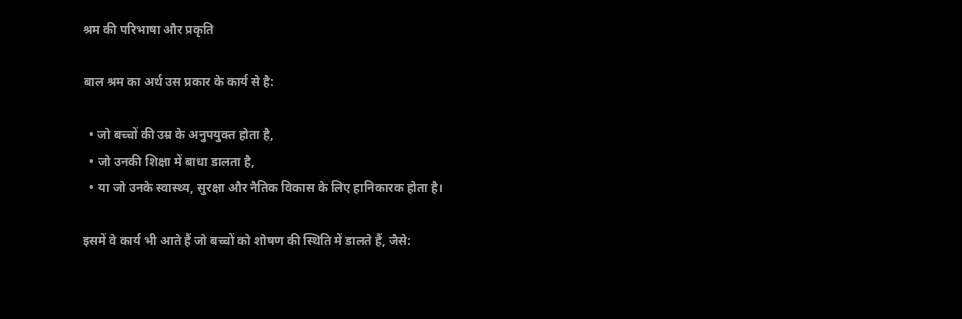श्रम की परिभाषा और प्रकृति

बाल श्रम का अर्थ उस प्रकार के कार्य से है:

  • जो बच्चों की उम्र के अनुपयुक्त होता है,
  • जो उनकी शिक्षा में बाधा डालता है,
  • या जो उनके स्वास्थ्य, सुरक्षा और नैतिक विकास के लिए हानिकारक होता है।

इसमें वे कार्य भी आते हैं जो बच्चों को शोषण की स्थिति में डालते हैं, जैसे: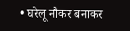• घरेलू नौकर बनाकर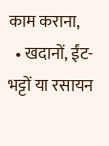काम कराना,
  • खदानों, ईंट-भट्टों या रसायन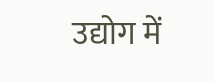उद्योग में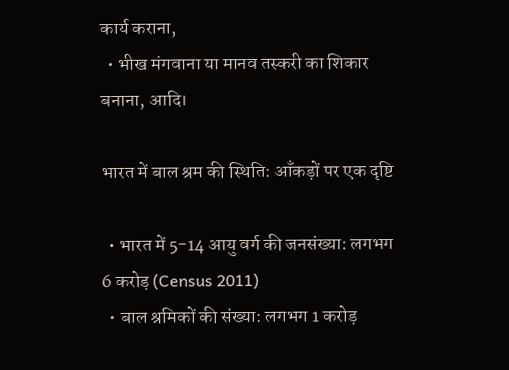कार्य कराना,
  • भीख मंगवाना या मानव तस्करी का शिकार बनाना, आदि।

भारत में बाल श्रम की स्थिति: आँकड़ों पर एक दृष्टि

  • भारत में 5-14 आयु वर्ग की जनसंख्या: लगभग 6 करोड़ (Census 2011)
  • बाल श्रमिकों की संख्या: लगभग 1 करोड़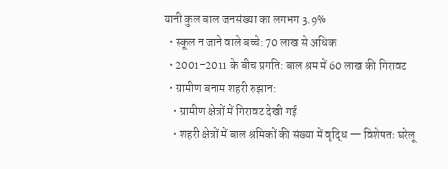यानी कुल बाल जनसंख्या का लगभग 3.9%
  • स्कूल न जाने वाले बच्चे: 70 लाख से अधिक
  • 2001–2011 के बीच प्रगति: बाल श्रम में 60 लाख की गिरावट
  • ग्रामीण बनाम शहरी रुझान:
    • ग्रामीण क्षेत्रों में गिरावट देखी गई
    • शहरी क्षेत्रों में बाल श्रमिकों की संख्या में वृद्धि — विशेषतः घरेलू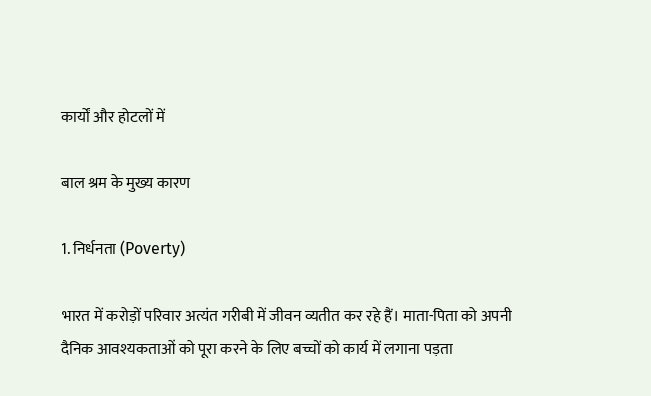कार्यों और होटलों में

बाल श्रम के मुख्य कारण

1. निर्धनता (Poverty)

भारत में करोड़ों परिवार अत्यंत गरीबी में जीवन व्यतीत कर रहे हैं। माता-पिता को अपनी दैनिक आवश्यकताओं को पूरा करने के लिए बच्चों को कार्य में लगाना पड़ता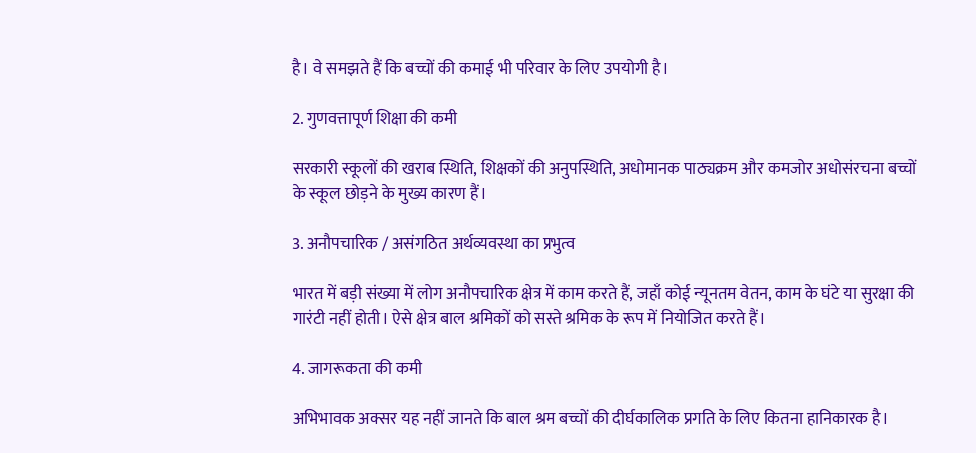है। वे समझते हैं कि बच्चों की कमाई भी परिवार के लिए उपयोगी है।

2. गुणवत्तापूर्ण शिक्षा की कमी

सरकारी स्कूलों की खराब स्थिति, शिक्षकों की अनुपस्थिति, अधोमानक पाठ्यक्रम और कमजोर अधोसंरचना बच्चों के स्कूल छोड़ने के मुख्य कारण हैं।

3. अनौपचारिक / असंगठित अर्थव्यवस्था का प्रभुत्व

भारत में बड़ी संख्या में लोग अनौपचारिक क्षेत्र में काम करते हैं, जहाँ कोई न्यूनतम वेतन, काम के घंटे या सुरक्षा की गारंटी नहीं होती। ऐसे क्षेत्र बाल श्रमिकों को सस्ते श्रमिक के रूप में नियोजित करते हैं।

4. जागरूकता की कमी

अभिभावक अक्सर यह नहीं जानते कि बाल श्रम बच्चों की दीर्घकालिक प्रगति के लिए कितना हानिकारक है।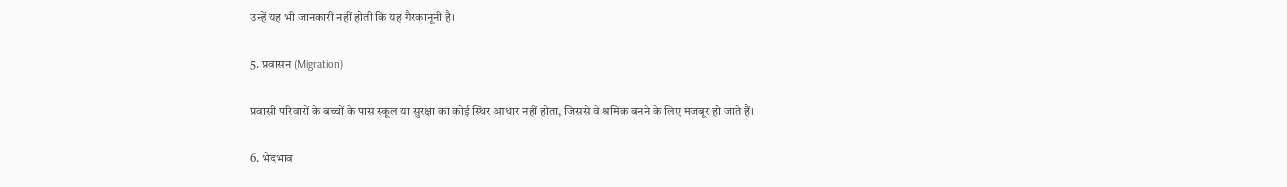उन्हें यह भी जानकारी नहीं होती कि यह गैरकानूनी है।

5. प्रवासन (Migration)

प्रवासी परिवारों के बच्चों के पास स्कूल या सुरक्षा का कोई स्थिर आधार नहीं होता, जिससे वे श्रमिक बनने के लिए मजबूर हो जाते हैं।

6. भेदभाव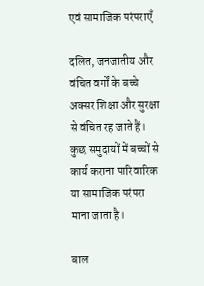एवं सामाजिक परंपराएँ

दलित, जनजातीय और वंचित वर्गों के बच्चे अक्सर शिक्षा और सुरक्षा से वंचित रह जाते हैं। कुछ समुदायों में बच्चों से कार्य कराना पारिवारिक या सामाजिक परंपरा माना जाता है।

बाल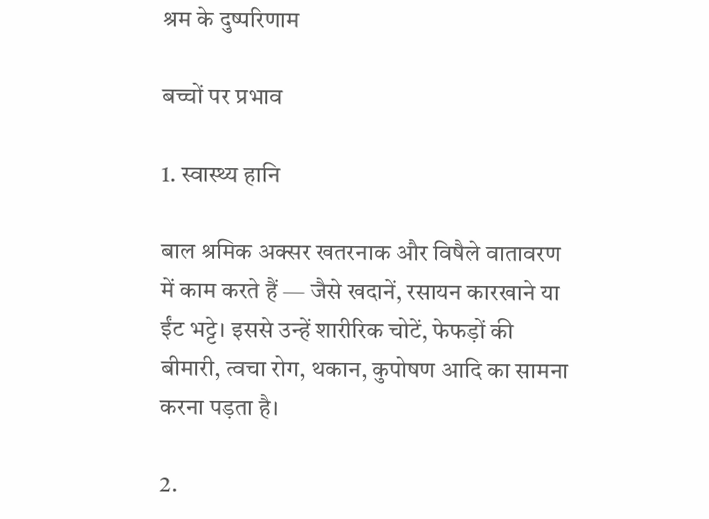श्रम के दुष्परिणाम

बच्चों पर प्रभाव

1. स्वास्थ्य हानि

बाल श्रमिक अक्सर खतरनाक और विषैले वातावरण में काम करते हैं — जैसे खदानें, रसायन कारखाने या ईंट भट्टे। इससे उन्हें शारीरिक चोटें, फेफड़ों की बीमारी, त्वचा रोग, थकान, कुपोषण आदि का सामना करना पड़ता है।

2.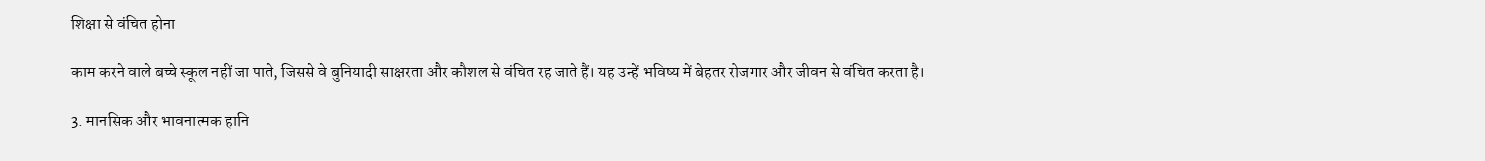शिक्षा से वंचित होना

काम करने वाले बच्चे स्कूल नहीं जा पाते, जिससे वे बुनियादी साक्षरता और कौशल से वंचित रह जाते हैं। यह उन्हें भविष्य में बेहतर रोजगार और जीवन से वंचित करता है।

3. मानसिक और भावनात्मक हानि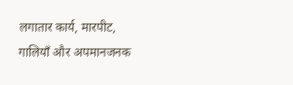लगातार कार्य, मारपीट, गालियाँ और अपमानजनक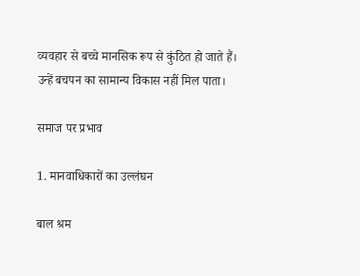व्यवहार से बच्चे मानसिक रूप से कुंठित हो जाते हैं। उन्हें बचपन का सामान्य विकास नहीं मिल पाता।

समाज पर प्रभाव

1. मानवाधिकारों का उल्लंघन

बाल श्रम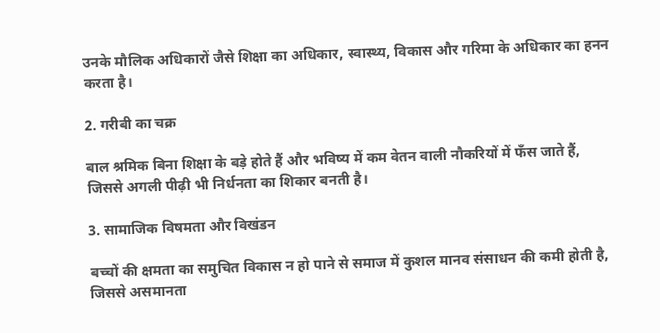उनके मौलिक अधिकारों जैसे शिक्षा का अधिकार, स्वास्थ्य, विकास और गरिमा के अधिकार का हनन करता है।

2. गरीबी का चक्र

बाल श्रमिक बिना शिक्षा के बड़े होते हैं और भविष्य में कम वेतन वाली नौकरियों में फँस जाते हैं, जिससे अगली पीढ़ी भी निर्धनता का शिकार बनती है।

3. सामाजिक विषमता और विखंडन

बच्चों की क्षमता का समुचित विकास न हो पाने से समाज में कुशल मानव संसाधन की कमी होती है, जिससे असमानता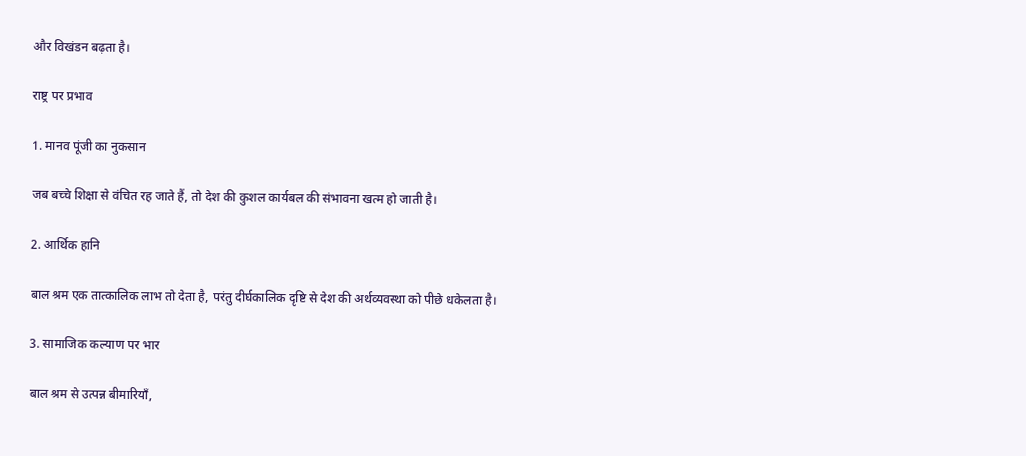और विखंडन बढ़ता है।

राष्ट्र पर प्रभाव

1. मानव पूंजी का नुकसान

जब बच्चे शिक्षा से वंचित रह जाते हैं, तो देश की कुशल कार्यबल की संभावना खत्म हो जाती है।

2. आर्थिक हानि

बाल श्रम एक तात्कालिक लाभ तो देता है, परंतु दीर्घकालिक दृष्टि से देश की अर्थव्यवस्था को पीछे धकेलता है।

3. सामाजिक कल्याण पर भार

बाल श्रम से उत्पन्न बीमारियाँ,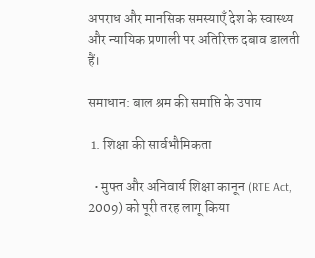अपराध और मानसिक समस्याएँ देश के स्वास्थ्य और न्यायिक प्रणाली पर अतिरिक्त दबाव डालती हैं।

समाधान: बाल श्रम की समाप्ति के उपाय

 1. शिक्षा की सार्वभौमिकता

  • मुफ्त और अनिवार्य शिक्षा कानून (RTE Act, 2009) को पूरी तरह लागू किया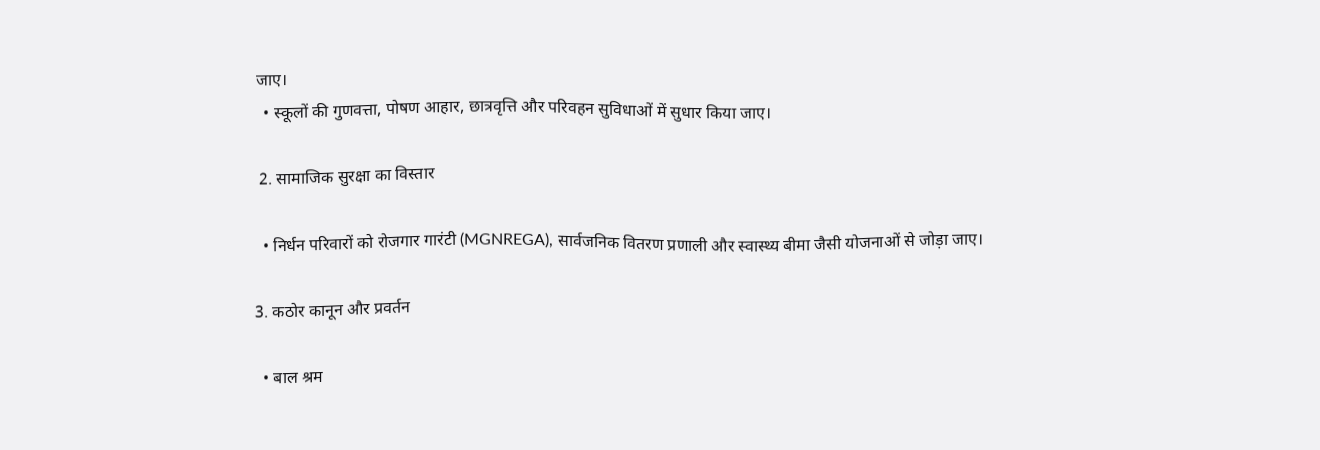जाए।
  • स्कूलों की गुणवत्ता, पोषण आहार, छात्रवृत्ति और परिवहन सुविधाओं में सुधार किया जाए।

 2. सामाजिक सुरक्षा का विस्तार

  • निर्धन परिवारों को रोजगार गारंटी (MGNREGA), सार्वजनिक वितरण प्रणाली और स्वास्थ्य बीमा जैसी योजनाओं से जोड़ा जाए।

3. कठोर कानून और प्रवर्तन

  • बाल श्रम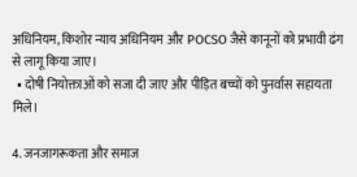अधिनियम, किशोर न्याय अधिनियम और POCSO जैसे कानूनों को प्रभावी ढंग से लागू किया जाए।
  • दोषी नियोक्ताओं को सजा दी जाए और पीड़ित बच्चों को पुनर्वास सहायता मिले।

4. जनजागरूकता और समाज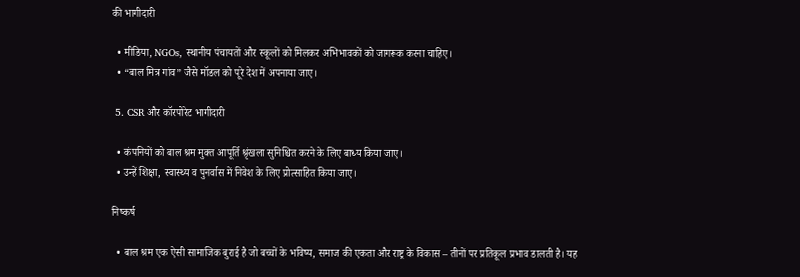की भागीदारी

  • मीडिया, NGOs, स्थानीय पंचायतों और स्कूलों को मिलकर अभिभावकों को जागरूक करना चाहिए।
  • “बाल मित्र गांव” जैसे मॉडल को पूरे देश में अपनाया जाए।

 5. CSR और कॉरपोरेट भागीदारी

  • कंपनियों को बाल श्रम मुक्त आपूर्ति श्रृंखला सुनिश्चित करने के लिए बाध्य किया जाए।
  • उन्हें शिक्षा, स्वास्थ्य व पुनर्वास में निवेश के लिए प्रोत्साहित किया जाए।

निष्कर्ष

  • बाल श्रम एक ऐसी सामाजिक बुराई है जो बच्चों के भविष्य, समाज की एकता और राष्ट्र के विकास – तीनों पर प्रतिकूल प्रभाव डालती है। यह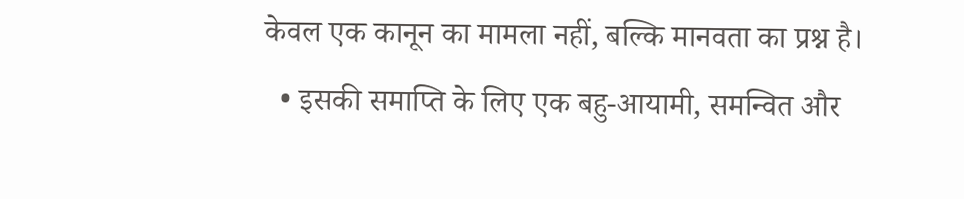केवल एक कानून का मामला नहीं, बल्कि मानवता का प्रश्न है।
  • इसकी समाप्ति के लिए एक बहु-आयामी, समन्वित और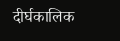दीर्घकालिक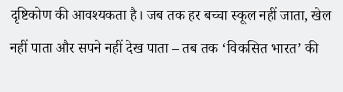दृष्टिकोण की आवश्यकता है। जब तक हर बच्चा स्कूल नहीं जाता, खेल नहीं पाता और सपने नहीं देख पाता – तब तक ‘विकसित भारत’ की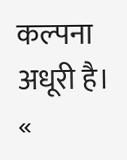कल्पना अधूरी है।
«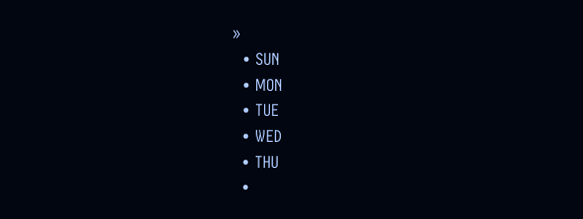»
  • SUN
  • MON
  • TUE
  • WED
  • THU
  •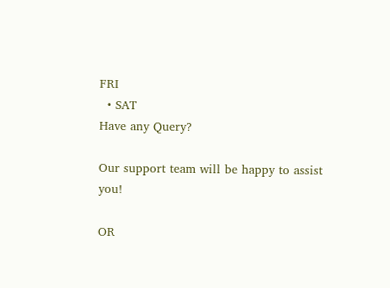FRI
  • SAT
Have any Query?

Our support team will be happy to assist you!

OR